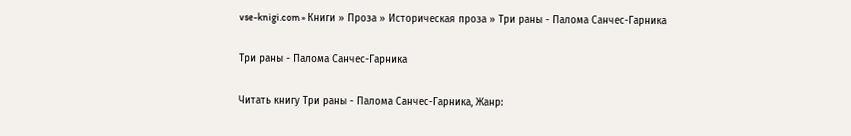vse-knigi.com » Книги » Проза » Историческая проза » Три раны - Палома Санчес-Гарника

Три раны - Палома Санчес-Гарника

Читать книгу Три раны - Палома Санчес-Гарника, Жанр: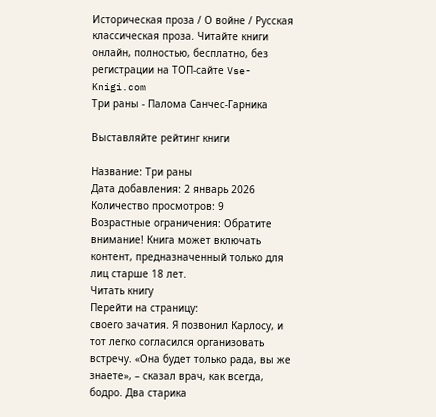Историческая проза / О войне / Русская классическая проза. Читайте книги онлайн, полностью, бесплатно, без регистрации на ТОП-сайте Vse-Knigi.com
Три раны - Палома Санчес-Гарника

Выставляйте рейтинг книги

Название: Три раны
Дата добавления: 2 январь 2026
Количество просмотров: 9
Возрастные ограничения: Обратите внимание! Книга может включать контент, предназначенный только для лиц старше 18 лет.
Читать книгу
Перейти на страницу:
своего зачатия. Я позвонил Карлосу, и тот легко согласился организовать встречу. «Она будет только рада, вы же знаете», – сказал врач, как всегда, бодро. Два старика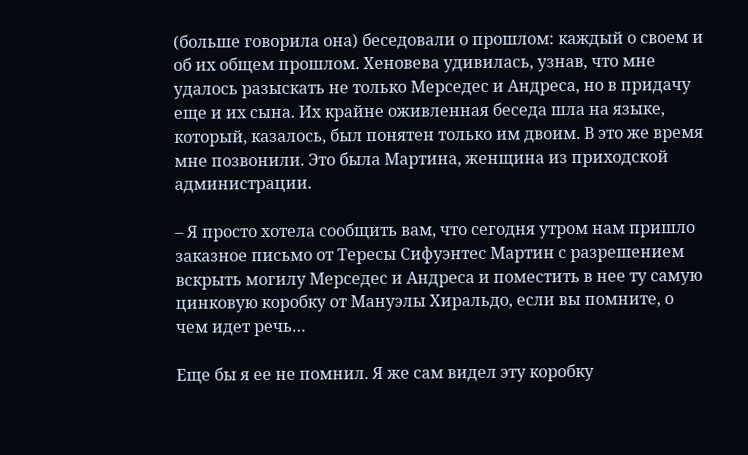(больше говорила она) беседовали о прошлом: каждый о своем и об их общем прошлом. Хеновева удивилась, узнав, что мне удалось разыскать не только Мерседес и Андреса, но в придачу еще и их сына. Их крайне оживленная беседа шла на языке, который, казалось, был понятен только им двоим. В это же время мне позвонили. Это была Мартина, женщина из приходской администрации.

– Я просто хотела сообщить вам, что сегодня утром нам пришло заказное письмо от Тересы Сифуэнтес Мартин с разрешением вскрыть могилу Мерседес и Андреса и поместить в нее ту самую цинковую коробку от Мануэлы Хиральдо, если вы помните, о чем идет речь…

Еще бы я ее не помнил. Я же сам видел эту коробку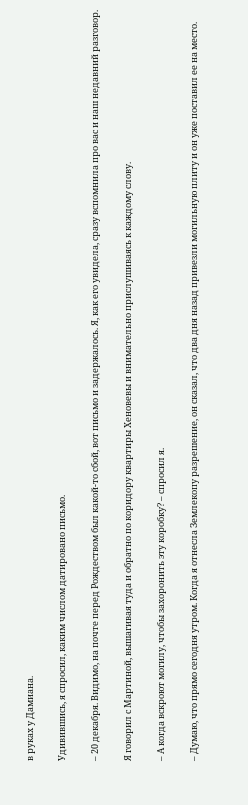в руках у Дамиана.

Удивившись, я спросил, каким числом датировано письмо.

– 20 декабря. Видимо, на почте перед Рождеством был какой-то сбой, вот письмо и задержалось. Я, как его увидела, сразу вспомнила про вас и наш недавний разговор.

Я говорил с Мартиной, вышагивая туда и обратно по коридору квартиры Хеновевы и внимательно прислушиваясь к каждому слову.

– А когда вскроют могилу, чтобы захоронить эту коробку? – спросил я.

– Думаю, что прямо сегодня утром. Когда я отнесла Землекопу разрешение, он сказал, что два дня назад привезли могильную плиту и он уже поставил ее на место.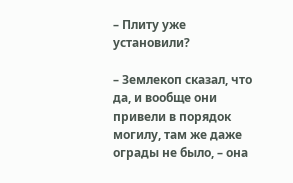– Плиту уже установили?

– Землекоп сказал, что да, и вообще они привели в порядок могилу, там же даже ограды не было, – она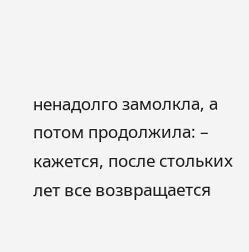ненадолго замолкла, а потом продолжила: – кажется, после стольких лет все возвращается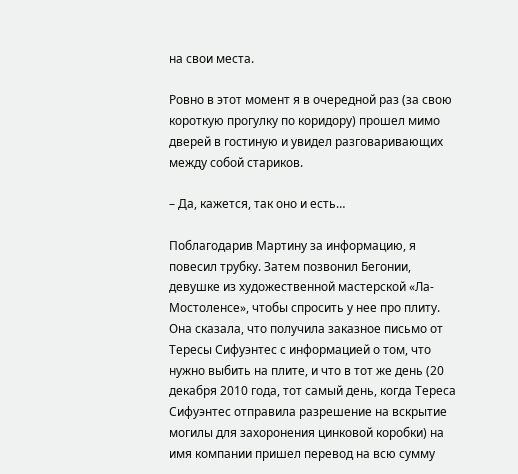на свои места.

Ровно в этот момент я в очередной раз (за свою короткую прогулку по коридору) прошел мимо дверей в гостиную и увидел разговаривающих между собой стариков.

– Да, кажется, так оно и есть…

Поблагодарив Мартину за информацию, я повесил трубку. Затем позвонил Бегонии, девушке из художественной мастерской «Ла-Мостоленсе», чтобы спросить у нее про плиту. Она сказала, что получила заказное письмо от Тересы Сифуэнтес с информацией о том, что нужно выбить на плите, и что в тот же день (20 декабря 2010 года, тот самый день, когда Тереса Сифуэнтес отправила разрешение на вскрытие могилы для захоронения цинковой коробки) на имя компании пришел перевод на всю сумму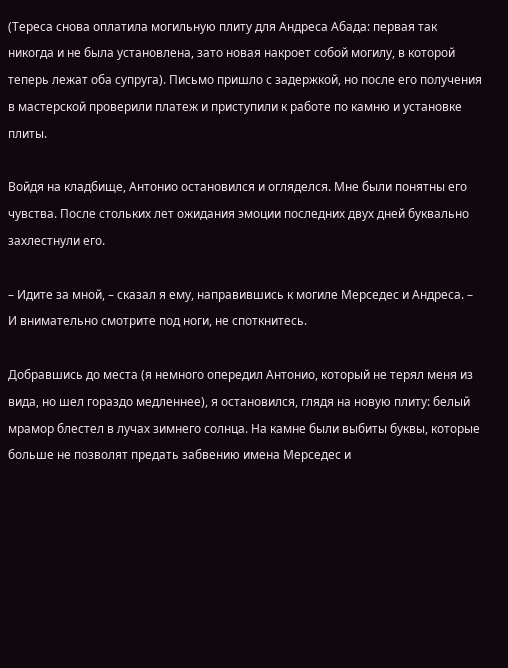(Тереса снова оплатила могильную плиту для Андреса Абада: первая так никогда и не была установлена, зато новая накроет собой могилу, в которой теперь лежат оба супруга). Письмо пришло с задержкой, но после его получения в мастерской проверили платеж и приступили к работе по камню и установке плиты.

Войдя на кладбище, Антонио остановился и огляделся. Мне были понятны его чувства. После стольких лет ожидания эмоции последних двух дней буквально захлестнули его.

– Идите за мной, – сказал я ему, направившись к могиле Мерседес и Андреса. – И внимательно смотрите под ноги, не споткнитесь.

Добравшись до места (я немного опередил Антонио, который не терял меня из вида, но шел гораздо медленнее), я остановился, глядя на новую плиту: белый мрамор блестел в лучах зимнего солнца. На камне были выбиты буквы, которые больше не позволят предать забвению имена Мерседес и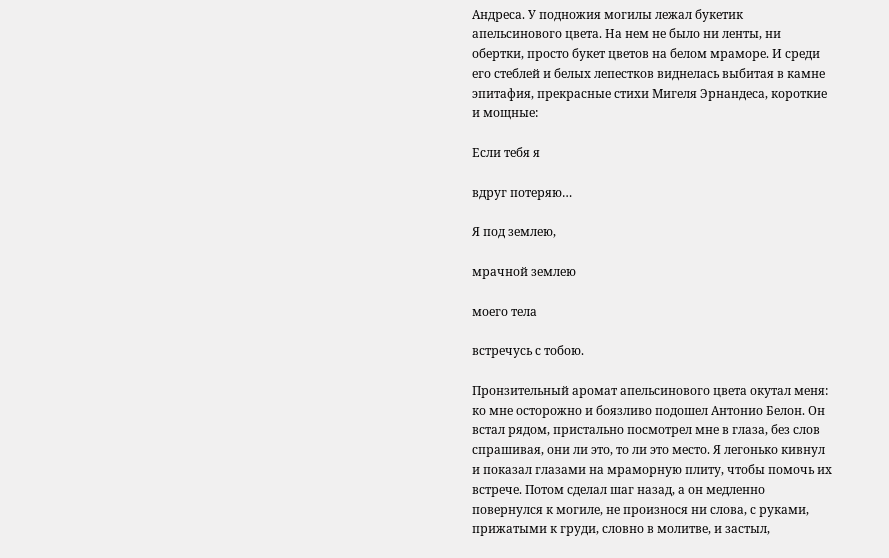Андреса. У подножия могилы лежал букетик апельсинового цвета. На нем не было ни ленты, ни обертки, просто букет цветов на белом мраморе. И среди его стеблей и белых лепестков виднелась выбитая в камне эпитафия, прекрасные стихи Мигеля Эрнандеса, короткие и мощные:

Если тебя я

вдруг потеряю…

Я под землею,

мрачной землею

моего тела

встречусь с тобою.

Пронзительный аромат апельсинового цвета окутал меня: ко мне осторожно и боязливо подошел Антонио Белон. Он встал рядом, пристально посмотрел мне в глаза, без слов спрашивая, они ли это, то ли это место. Я легонько кивнул и показал глазами на мраморную плиту, чтобы помочь их встрече. Потом сделал шаг назад, а он медленно повернулся к могиле, не произнося ни слова, с руками, прижатыми к груди, словно в молитве, и застыл,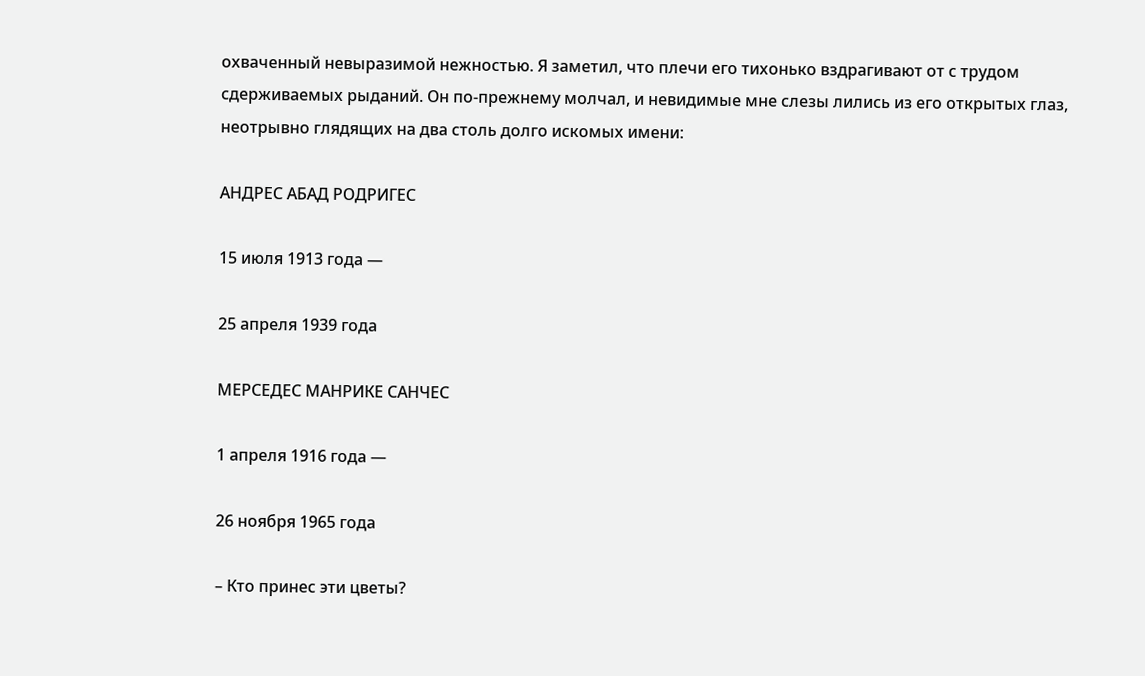охваченный невыразимой нежностью. Я заметил, что плечи его тихонько вздрагивают от с трудом сдерживаемых рыданий. Он по-прежнему молчал, и невидимые мне слезы лились из его открытых глаз, неотрывно глядящих на два столь долго искомых имени:

АНДРЕС АБАД РОДРИГЕС

15 июля 1913 года —

25 апреля 1939 года

МЕРСЕДЕС МАНРИКЕ САНЧЕС

1 апреля 1916 года —

26 ноября 1965 года

– Кто принес эти цветы?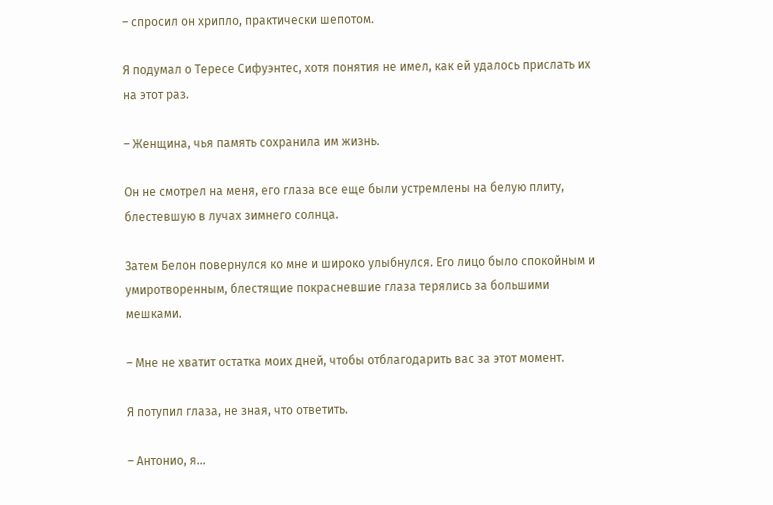– спросил он хрипло, практически шепотом.

Я подумал о Тересе Сифуэнтес, хотя понятия не имел, как ей удалось прислать их на этот раз.

– Женщина, чья память сохранила им жизнь.

Он не смотрел на меня, его глаза все еще были устремлены на белую плиту, блестевшую в лучах зимнего солнца.

Затем Белон повернулся ко мне и широко улыбнулся. Его лицо было спокойным и умиротворенным, блестящие покрасневшие глаза терялись за большими мешками.

– Мне не хватит остатка моих дней, чтобы отблагодарить вас за этот момент.

Я потупил глаза, не зная, что ответить.

– Антонио, я…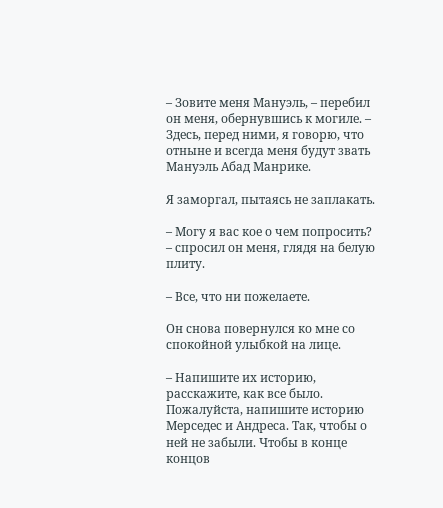– Зовите меня Мануэль, – перебил он меня, обернувшись к могиле. – Здесь, перед ними, я говорю, что отныне и всегда меня будут звать Мануэль Абад Манрике.

Я заморгал, пытаясь не заплакать.

– Могу я вас кое о чем попросить? – спросил он меня, глядя на белую плиту.

– Все, что ни пожелаете.

Он снова повернулся ко мне со спокойной улыбкой на лице.

– Напишите их историю, расскажите, как все было. Пожалуйста, напишите историю Мерседес и Андреса. Так, чтобы о ней не забыли. Чтобы в конце концов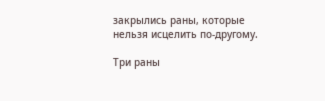закрылись раны, которые нельзя исцелить по-другому.

Три раны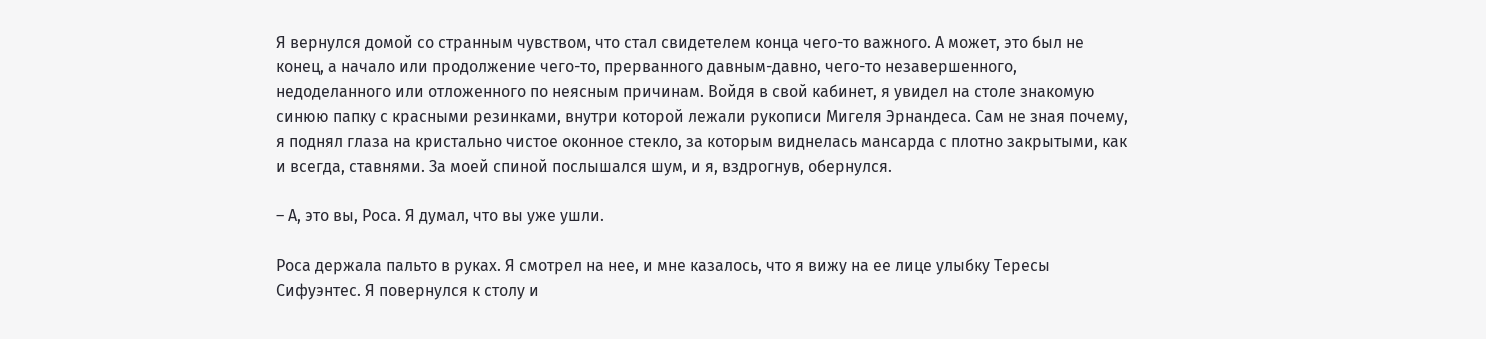Я вернулся домой со странным чувством, что стал свидетелем конца чего-то важного. А может, это был не конец, а начало или продолжение чего-то, прерванного давным-давно, чего-то незавершенного, недоделанного или отложенного по неясным причинам. Войдя в свой кабинет, я увидел на столе знакомую синюю папку с красными резинками, внутри которой лежали рукописи Мигеля Эрнандеса. Сам не зная почему, я поднял глаза на кристально чистое оконное стекло, за которым виднелась мансарда с плотно закрытыми, как и всегда, ставнями. За моей спиной послышался шум, и я, вздрогнув, обернулся.

– А, это вы, Роса. Я думал, что вы уже ушли.

Роса держала пальто в руках. Я смотрел на нее, и мне казалось, что я вижу на ее лице улыбку Тересы Сифуэнтес. Я повернулся к столу и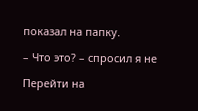показал на папку.

– Что это? – спросил я не

Перейти на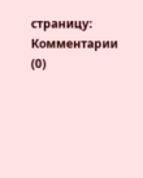страницу:
Комментарии (0)